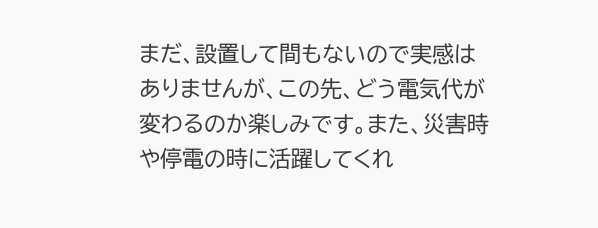まだ、設置して間もないので実感はありませんが、この先、どう電気代が変わるのか楽しみです。また、災害時や停電の時に活躍してくれ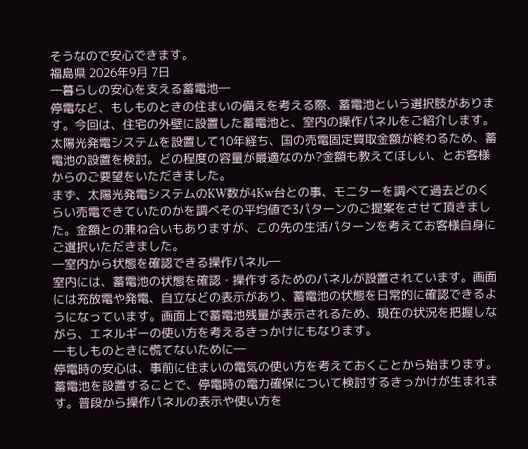そうなので安心できます。
福島県 2026年9月 7日
―暮らしの安心を支える蓄電池―
停電など、もしものときの住まいの備えを考える際、蓄電池という選択肢があります。今回は、住宅の外壁に設置した蓄電池と、室内の操作パネルをご紹介します。
太陽光発電システムを設置して10年経ち、国の売電固定買取金額が終わるため、蓄電池の設置を検討。どの程度の容量が最適なのか?金額も教えてほしい、とお客様からのご要望をいただきました。
まず、太陽光発電システムのKW数が4Kw台との事、モニターを調べて過去どのくらい売電できていたのかを調べその平均値で3パターンのご提案をさせて頂きました。金額との兼ね合いもありますが、この先の生活パターンを考えてお客様自身にご選択いただきました。
―室内から状態を確認できる操作パネル―
室内には、蓄電池の状態を確認・操作するためのパネルが設置されています。画面には充放電や発電、自立などの表示があり、蓄電池の状態を日常的に確認できるようになっています。画面上で蓄電池残量が表示されるため、現在の状況を把握しながら、エネルギーの使い方を考えるきっかけにもなります。
―もしものときに慌てないために―
停電時の安心は、事前に住まいの電気の使い方を考えておくことから始まります。蓄電池を設置することで、停電時の電力確保について検討するきっかけが生まれます。普段から操作パネルの表示や使い方を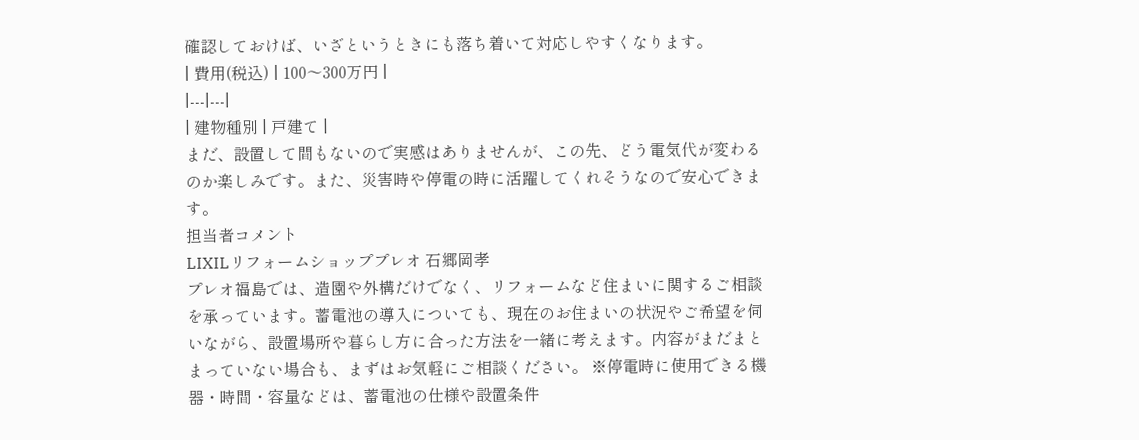確認しておけば、いざというときにも落ち着いて対応しやすくなります。
| 費用(税込) | 100〜300万円 |
|---|---|
| 建物種別 | 戸建て |
まだ、設置して間もないので実感はありませんが、この先、どう電気代が変わるのか楽しみです。また、災害時や停電の時に活躍してくれそうなので安心できます。
担当者コメント
LIXILリフォームショッププレオ 石郷岡孝
プレオ福島では、造園や外構だけでなく、リフォームなど住まいに関するご相談を承っています。蓄電池の導入についても、現在のお住まいの状況やご希望を伺いながら、設置場所や暮らし方に合った方法を一緒に考えます。内容がまだまとまっていない場合も、まずはお気軽にご相談ください。 ※停電時に使用できる機器・時間・容量などは、蓄電池の仕様や設置条件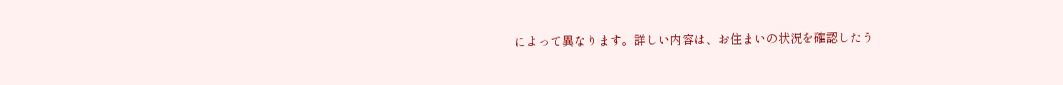によって異なります。詳しい内容は、お住まいの状況を確認したう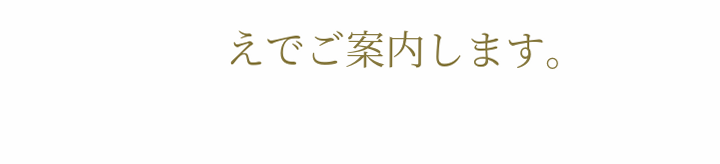えでご案内します。